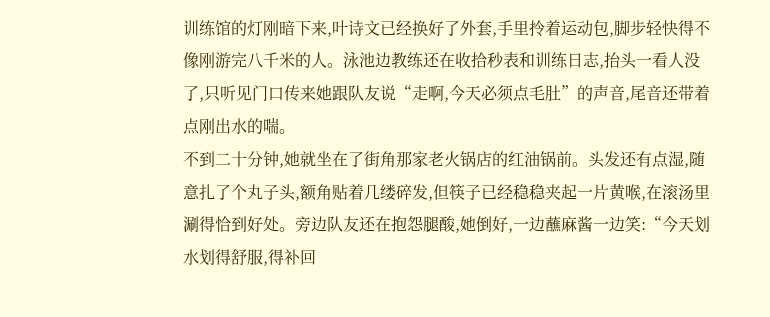训练馆的灯刚暗下来,叶诗文已经换好了外套,手里拎着运动包,脚步轻快得不像刚游完八千米的人。泳池边教练还在收拾秒表和训练日志,抬头一看人没了,只听见门口传来她跟队友说“走啊,今天必须点毛肚”的声音,尾音还带着点刚出水的喘。
不到二十分钟,她就坐在了街角那家老火锅店的红油锅前。头发还有点湿,随意扎了个丸子头,额角贴着几缕碎发,但筷子已经稳稳夹起一片黄喉,在滚汤里涮得恰到好处。旁边队友还在抱怨腿酸,她倒好,一边蘸麻酱一边笑:“今天划水划得舒服,得补回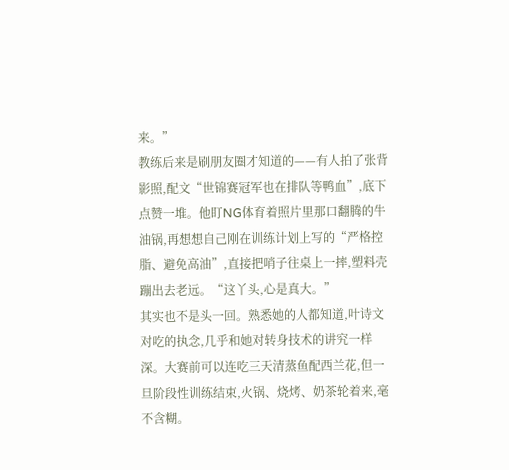来。”
教练后来是刷朋友圈才知道的——有人拍了张背影照,配文“世锦赛冠军也在排队等鸭血”,底下点赞一堆。他盯NG体育着照片里那口翻腾的牛油锅,再想想自己刚在训练计划上写的“严格控脂、避免高油”,直接把哨子往桌上一摔,塑料壳蹦出去老远。“这丫头,心是真大。”
其实也不是头一回。熟悉她的人都知道,叶诗文对吃的执念,几乎和她对转身技术的讲究一样深。大赛前可以连吃三天清蒸鱼配西兰花,但一旦阶段性训练结束,火锅、烧烤、奶茶轮着来,毫不含糊。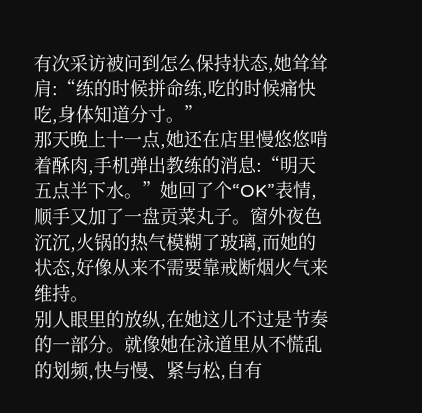有次采访被问到怎么保持状态,她耸耸肩:“练的时候拼命练,吃的时候痛快吃,身体知道分寸。”
那天晚上十一点,她还在店里慢悠悠啃着酥肉,手机弹出教练的消息:“明天五点半下水。”她回了个“OK”表情,顺手又加了一盘贡菜丸子。窗外夜色沉沉,火锅的热气模糊了玻璃,而她的状态,好像从来不需要靠戒断烟火气来维持。
别人眼里的放纵,在她这儿不过是节奏的一部分。就像她在泳道里从不慌乱的划频,快与慢、紧与松,自有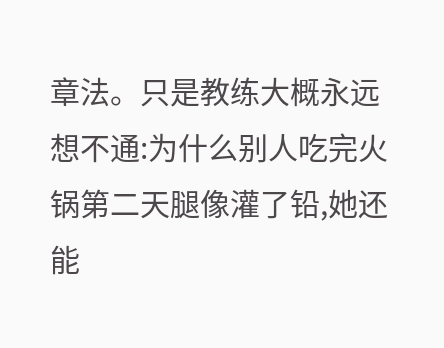章法。只是教练大概永远想不通:为什么别人吃完火锅第二天腿像灌了铅,她还能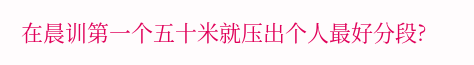在晨训第一个五十米就压出个人最好分段?